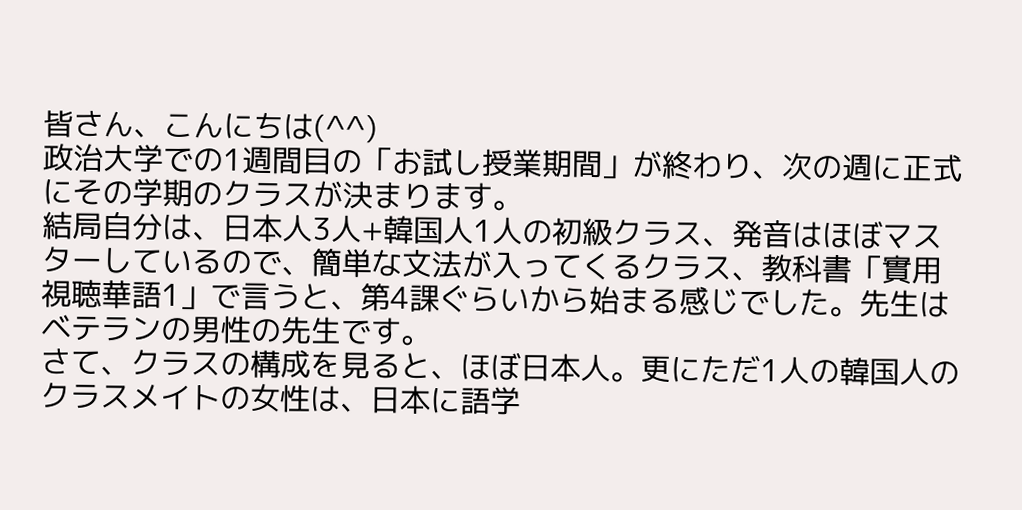皆さん、こんにちは(^^)
政治大学での1週間目の「お試し授業期間」が終わり、次の週に正式にその学期のクラスが決まります。
結局自分は、日本人3人+韓国人1人の初級クラス、発音はほぼマスターしているので、簡単な文法が入ってくるクラス、教科書「實用視聴華語1」で言うと、第4課ぐらいから始まる感じでした。先生はベテランの男性の先生です。
さて、クラスの構成を見ると、ほぼ日本人。更にただ1人の韓国人のクラスメイトの女性は、日本に語学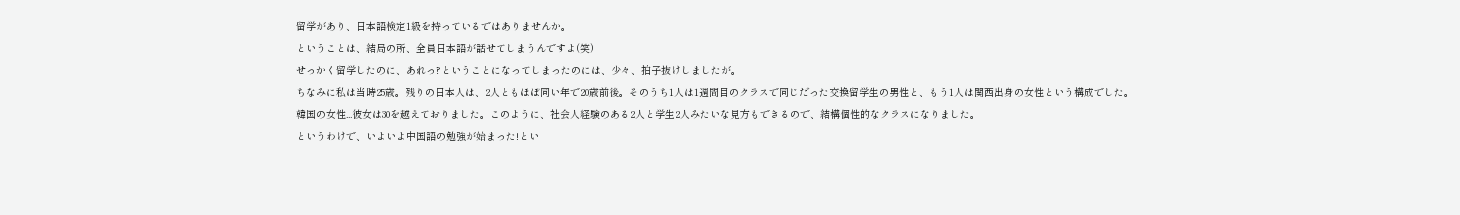留学があり、日本語検定1級を持っているではありませんか。
ということは、結局の所、全員日本語が話せてしまうんですよ(笑)
せっかく留学したのに、あれっ?ということになってしまったのには、少々、拍子抜けしましたが。
ちなみに私は当時25歳。残りの日本人は、2人ともほぼ同い年で20歳前後。そのうち1人は1週間目のクラスで同じだった交換留学生の男性と、もう1人は関西出身の女性という構成でした。
韓国の女性...彼女は30を越えておりました。このように、社会人経験のある2人と学生2人みたいな見方もできるので、結構個性的なクラスになりました。
というわけで、いよいよ中国語の勉強が始まった!とい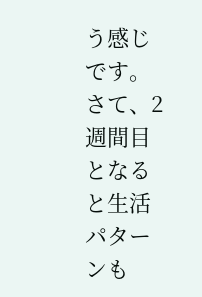う感じです。
さて、2週間目となると生活パターンも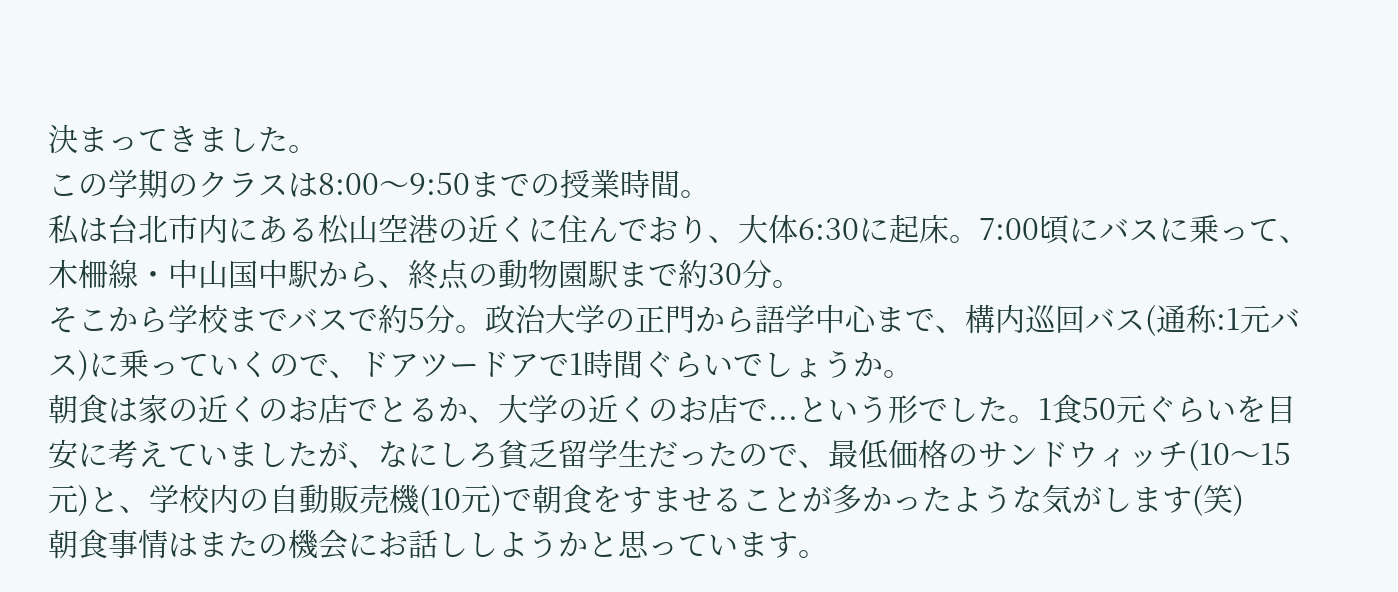決まってきました。
この学期のクラスは8:00〜9:50までの授業時間。
私は台北市内にある松山空港の近くに住んでおり、大体6:30に起床。7:00頃にバスに乗って、木柵線・中山国中駅から、終点の動物園駅まで約30分。
そこから学校までバスで約5分。政治大学の正門から語学中心まで、構内巡回バス(通称:1元バス)に乗っていくので、ドアツードアで1時間ぐらいでしょうか。
朝食は家の近くのお店でとるか、大学の近くのお店で...という形でした。1食50元ぐらいを目安に考えていましたが、なにしろ貧乏留学生だったので、最低価格のサンドウィッチ(10〜15元)と、学校内の自動販売機(10元)で朝食をすませることが多かったような気がします(笑)
朝食事情はまたの機会にお話ししようかと思っています。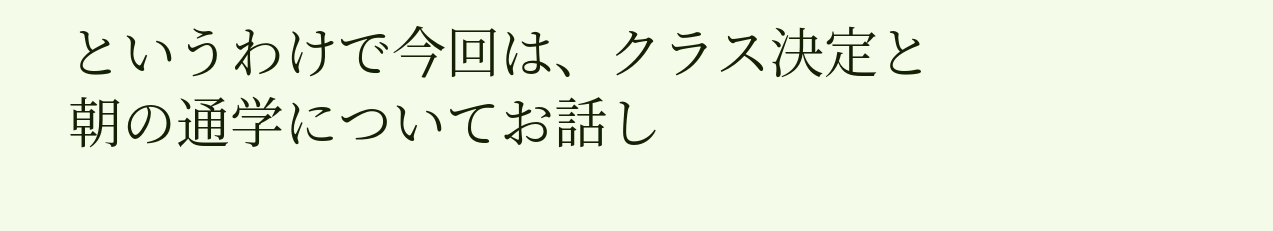というわけで今回は、クラス決定と朝の通学についてお話し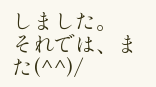しました。
それでは、また(^^)/